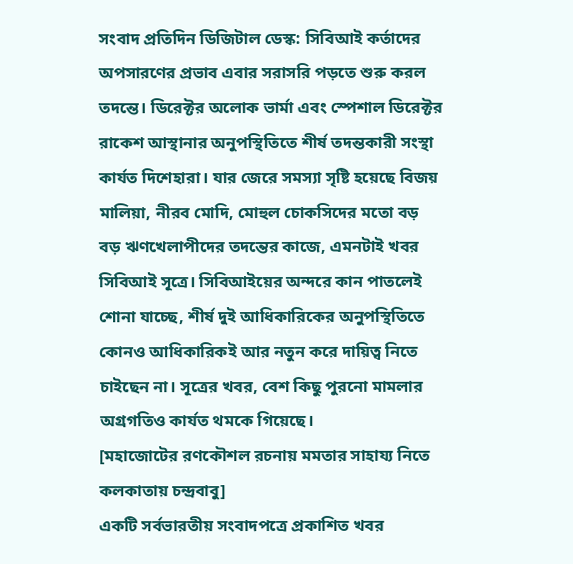সংবাদ প্রতিদিন ডিজিটাল ডেস্ক: সিবিআই কর্তাদের অপসারণের প্রভাব এবার সরাসরি পড়তে শুরু করল তদন্তে। ডিরেক্টর অলোক ভার্মা এবং স্পেশাল ডিরেক্টর রাকেশ আস্থানার অনুপস্থিতিতে শীর্ষ তদন্তকারী সংস্থা কার্যত দিশেহারা। যার জেরে সমস্যা সৃষ্টি হয়েছে বিজয় মালিয়া, নীরব মোদি, মোহুল চোকসিদের মতো বড় বড় ঋণখেলাপীদের তদন্তের কাজে, এমনটাই খবর সিবিআই সূত্রে। সিবিআইয়ের অন্দরে কান পাতলেই শোনা যাচ্ছে, শীর্ষ দুই আধিকারিকের অনুপস্থিতিতে কোনও আধিকারিকই আর নতুন করে দায়িত্ব নিতে চাইছেন না। সূত্রের খবর, বেশ কিছু পুরনো মামলার অগ্রগতিও কার্যত থমকে গিয়েছে।
[মহাজোটের রণকৌশল রচনায় মমতার সাহায্য নিতে কলকাতায় চন্দ্রবাবু]
একটি সর্বভারতীয় সংবাদপত্রে প্রকাশিত খবর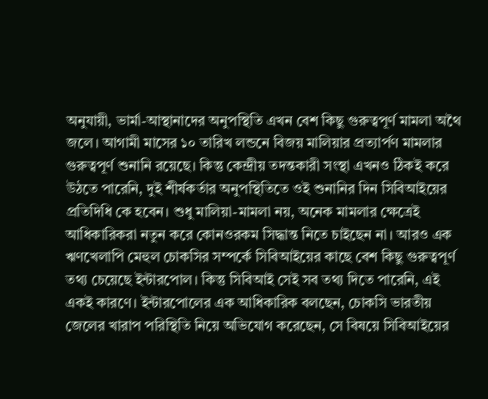অনুযায়ী, ভার্মা-আস্থানাদের অনুপস্থিতি এখন বেশ কিছু গুরুত্বপূর্ণ মামলা অথৈ জলে। আগামী মাসের ১০ তারিখ লন্ডনে বিজয় মালিয়ার প্রত্যার্পণ মামলার গুরুত্বপূর্ণ শুনানি রয়েছে। কিন্তু কেন্দ্রীয় তদন্তকারী সংস্থা এখনও ঠিকই করে উঠতে পারেনি, দুই শীর্ষকর্তার অনুপস্থিতিতে ওই শুনানির দিন সিবিআইয়ের প্রতিদিধি কে হবেন। শুধু মালিয়া-মামলা নয়, অনেক মামলার ক্ষেত্রেই আধিকারিকরা নতুন করে কোনওরকম সিদ্ধান্ত নিতে চাইছেন না। আরও এক ঋণখেলাপি মেহুল চোকসির সম্পর্কে সিবিআইয়ের কাছে বেশ কিছু গুরুত্বপূর্ণ তথ্য চেয়েছে ইন্টারপোল। কিন্তু সিবিআই সেই সব তথ্য দিতে পারেনি, এই একই কারণে। ইন্টারপোলের এক আধিকারিক বলছেন, চোকসি ভারতীয় জেলের খারাপ পরিস্থিতি নিয়ে অভিযোগ করেছেন, সে বিষয়ে সিবিআইয়ের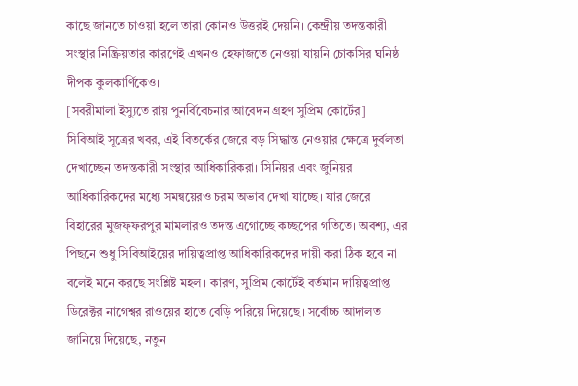কাছে জানতে চাওয়া হলে তারা কোনও উত্তরই দেয়নি। কেন্দ্রীয় তদন্তকারী সংস্থার নিষ্ক্রিয়তার কারণেই এখনও হেফাজতে নেওয়া যায়নি চোকসির ঘনিষ্ঠ দীপক কুলকার্ণিকেও।
[সবরীমালা ইস্যুতে রায় পুনর্বিবেচনার আবেদন গ্রহণ সুপ্রিম কোর্টের]
সিবিআই সূত্রের খবর, এই বিতর্কের জেরে বড় সিদ্ধান্ত নেওয়ার ক্ষেত্রে দুর্বলতা দেখাচ্ছেন তদন্তকারী সংস্থার আধিকারিকরা। সিনিয়র এবং জুনিয়র আধিকারিকদের মধ্যে সমন্বয়েরও চরম অভাব দেখা যাচ্ছে। যার জেরে বিহারের মুজফ্ফরপুর মামলারও তদন্ত এগোচ্ছে কচ্ছপের গতিতে। অবশ্য, এর পিছনে শুধু সিবিআইয়ের দায়িত্বপ্রাপ্ত আধিকারিকদের দায়ী করা ঠিক হবে না বলেই মনে করছে সংশ্লিষ্ট মহল। কারণ, সুপ্রিম কোর্টেই বর্তমান দায়িত্বপ্রাপ্ত ডিরেক্টর নাগেশ্বর রাওয়ের হাতে বেড়ি পরিয়ে দিয়েছে। সর্বোচ্চ আদালত জানিয়ে দিয়েছে, নতুন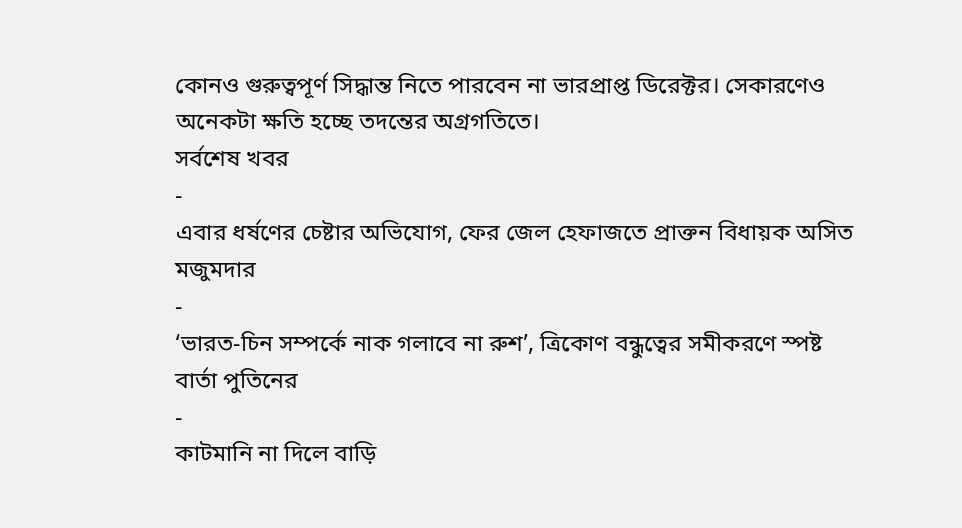কোনও গুরুত্বপূর্ণ সিদ্ধান্ত নিতে পারবেন না ভারপ্রাপ্ত ডিরেক্টর। সেকারণেও অনেকটা ক্ষতি হচ্ছে তদন্তের অগ্রগতিতে।
সর্বশেষ খবর
-
এবার ধর্ষণের চেষ্টার অভিযোগ, ফের জেল হেফাজতে প্রাক্তন বিধায়ক অসিত মজুমদার
-
‘ভারত-চিন সম্পর্কে নাক গলাবে না রুশ’, ত্রিকোণ বন্ধুত্বের সমীকরণে স্পষ্ট বার্তা পুতিনের
-
কাটমানি না দিলে বাড়ি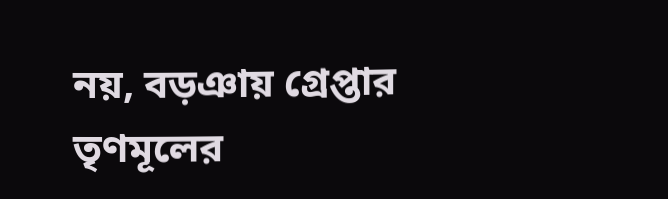নয়, বড়ঞায় গ্রেপ্তার তৃণমূলের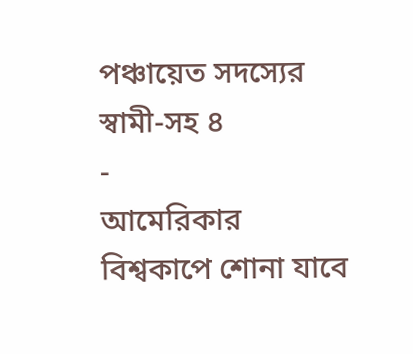পঞ্চায়েত সদস্যের স্বামী-সহ ৪
-
আমেরিকার বিশ্বকাপে শোনা যাবে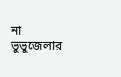না ভুভুজেলার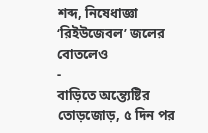শব্দ, নিষেধাজ্ঞা ‘রিইউজেবল’ জলের বোতলেও
-
বাড়িতে অন্ত্যেষ্টির তোড়জোড়, ৫ দিন পর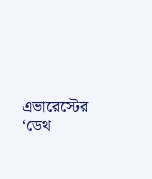এভারেস্টের ‘ডেথ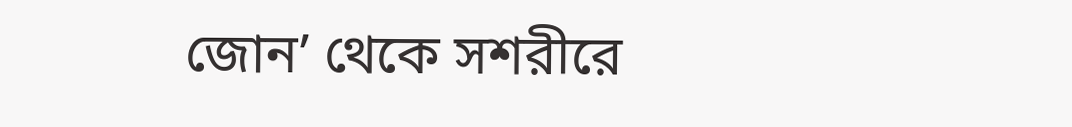জোন’ থেকে সশরীরে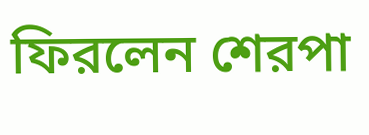ফিরলেন শেরপা